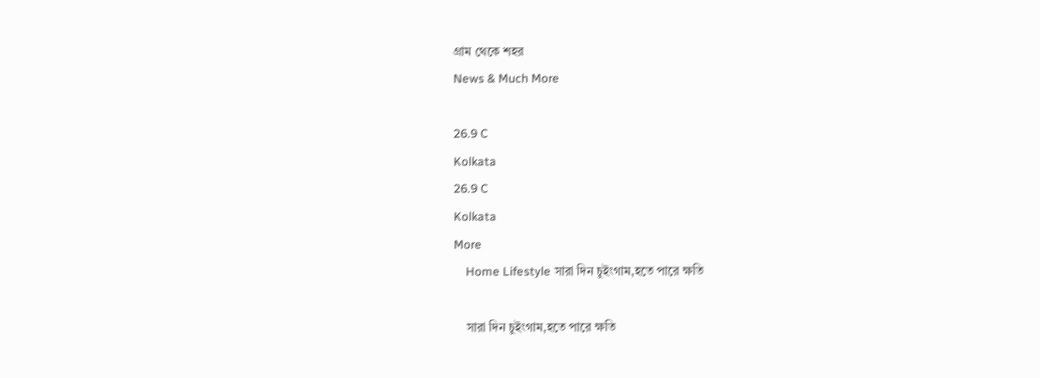গ্রাম থেকে শহর
News & Much More

26.9 C
Kolkata
26.9 C
Kolkata
More
    Home Lifestyle সারা দিন চুইংগাম,হতে পারে ক্ষতি

    সারা দিন চুইংগাম,হতে পারে ক্ষতি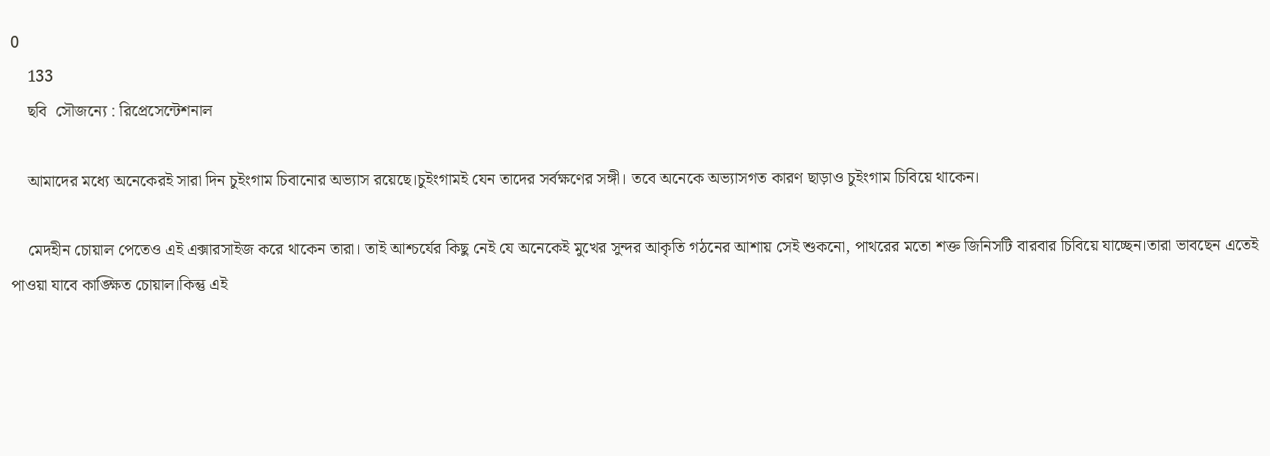0
    133
    ছবি  সৌজন্যে : রিপ্রেসেন্টেশনাল

    আমাদের মধ্যে অনেকেরই সারা দিন চুইংগাম চিবানোর অভ্যাস রয়েছে।চুইংগামই যেন তাদের সর্বক্ষণের সঙ্গী। তবে অনেকে অভ্যাসগত কারণ ছাড়াও চুইংগাম চিবিয়ে থাকেন।

    মেদহীন চোয়াল পেতেও এই এক্সারসাইজ করে থাকেন তারা। তাই আশ্চর্যের কিছু নেই যে অনেকেই মুখের সুন্দর আকৃতি গঠনের আশায় সেই শুকনো, পাথরের মতো শক্ত জিনিসটি বারবার চিবিয়ে যাচ্ছেন।তারা ভাবছেন এতেই পাওয়া যাবে কাঙ্ক্ষিত চোয়াল।কিন্তু এই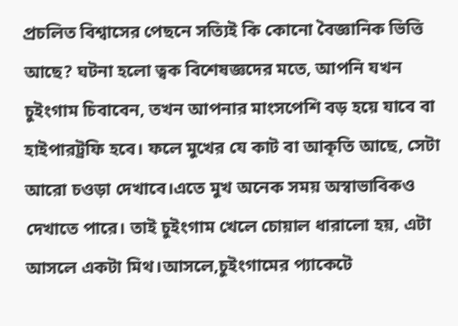প্রচলিত বিশ্বাসের পেছনে সত্যিই কি কোনো বৈজ্ঞানিক ভিত্তি আছে? ঘটনা হলো ত্বক বিশেষজ্ঞদের মতে, আপনি যখন চুইংগাম চিবাবেন, তখন আপনার মাংসপেশি বড় হয়ে যাবে বা হাইপারট্রফি হবে। ফলে মুখের যে কাট বা আকৃতি আছে, সেটা আরো চওড়া দেখাবে।এতে মুখ অনেক সময় অস্বাভাবিকও দেখাতে পারে। তাই চুইংগাম খেলে চোয়াল ধারালো হয়, এটা আসলে একটা মিথ।আসলে,চুইংগামের প্যাকেটে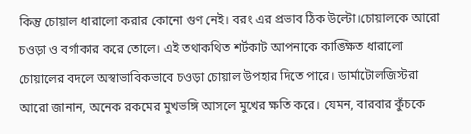কিন্তু চোয়াল ধারালো করার কোনো গুণ নেই। বরং এর প্রভাব ঠিক উল্টো।চোয়ালকে আরো চওড়া ও বর্গাকার করে তোলে। এই তথাকথিত শর্টকাট আপনাকে কাঙ্ক্ষিত ধারালো চোয়ালের বদলে অস্বাভাবিকভাবে চওড়া চোয়াল উপহার দিতে পারে। ডার্মাটোলজিস্টরা আরো জানান, অনেক রকমের মুখভঙ্গি আসলে মুখের ক্ষতি করে। যেমন, বারবার কুঁচকে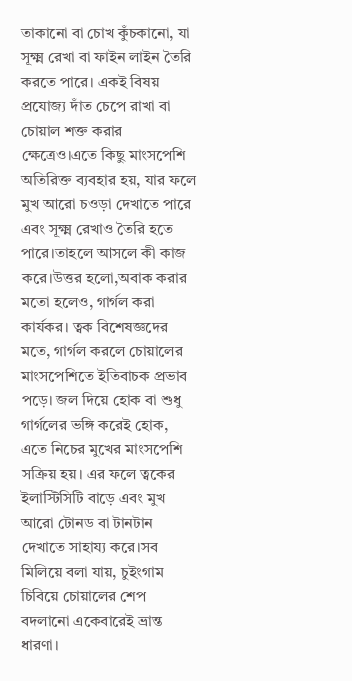তাকানো বা চোখ কুঁচকানো, যা সূক্ষ্ম রেখা বা ফাইন লাইন তৈরি করতে পারে। একই বিষয় প্রযোজ্য দাঁত চেপে রাখা বা চোয়াল শক্ত করার ক্ষেত্রেও।এতে কিছু মাংসপেশি অতিরিক্ত ব্যবহার হয়, যার ফলে মুখ আরো চওড়া দেখাতে পারে এবং সূক্ষ্ম রেখাও তৈরি হতে পারে।তাহলে আসলে কী কাজ করে।উত্তর হলো,অবাক করার মতো হলেও, গার্গল করা কার্যকর। ত্বক বিশেষজ্ঞদের মতে, গার্গল করলে চোয়ালের মাংসপেশিতে ইতিবাচক প্রভাব পড়ে। জল দিয়ে হোক বা শুধু গার্গলের ভঙ্গি করেই হোক, এতে নিচের মুখের মাংসপেশি সক্রিয় হয়। এর ফলে ত্বকের ইলাস্টিসিটি বাড়ে এবং মুখ আরো টোনড বা টানটান দেখাতে সাহায্য করে।সব মিলিয়ে বলা যায়, চুইংগাম চিবিয়ে চোয়ালের শেপ বদলানো একেবারেই ভ্রান্ত ধারণা।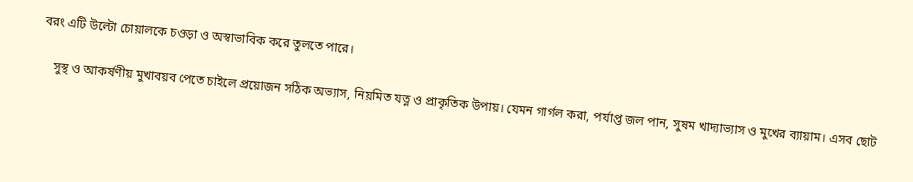বরং এটি উল্টো চোয়ালকে চওড়া ও অস্বাভাবিক করে তুলতে পারে।

    সুস্থ ও আকর্ষণীয় মুখাবয়ব পেতে চাইলে প্রয়োজন সঠিক অভ্যাস, নিয়মিত যত্ন ও প্রাকৃতিক উপায়। যেমন গার্গল করা, পর্যাপ্ত জল পান, সুষম খাদ্যাভ্যাস ও মুখের ব্যায়াম। এসব ছোট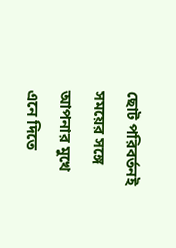ছোট পরিবর্তনই সময়ের সঙ্গে আপনার মুখে এনে দিতে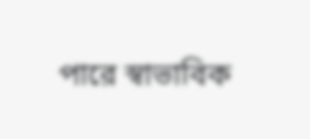পারে স্বাভাবিক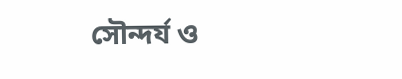সৌন্দর্য ও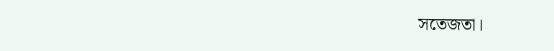সতেজতা।